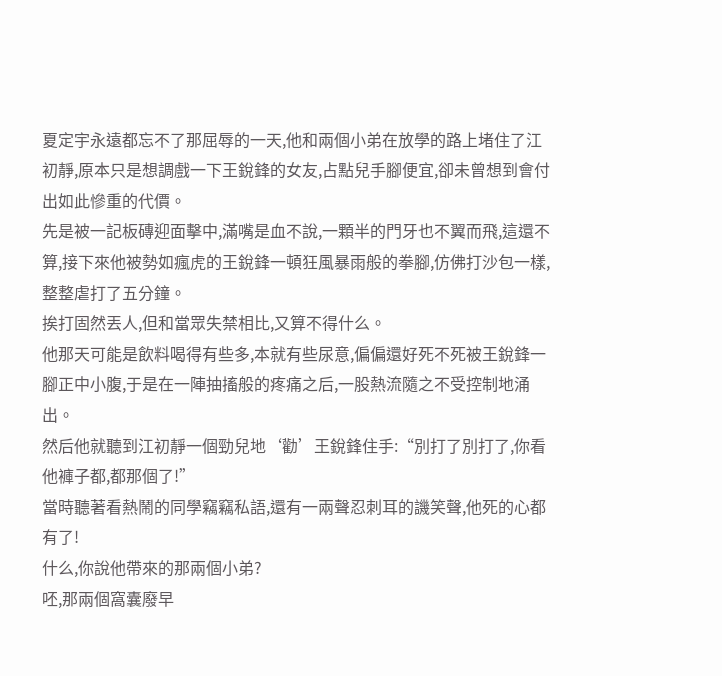夏定宇永遠都忘不了那屈辱的一天,他和兩個小弟在放學的路上堵住了江初靜,原本只是想調戲一下王銳鋒的女友,占點兒手腳便宜,卻未曾想到會付出如此慘重的代價。
先是被一記板磚迎面擊中,滿嘴是血不說,一顆半的門牙也不翼而飛,這還不算,接下來他被勢如瘋虎的王銳鋒一頓狂風暴雨般的拳腳,仿佛打沙包一樣,整整虐打了五分鐘。
挨打固然丟人,但和當眾失禁相比,又算不得什么。
他那天可能是飲料喝得有些多,本就有些尿意,偏偏還好死不死被王銳鋒一腳正中小腹,于是在一陣抽搐般的疼痛之后,一股熱流隨之不受控制地涌出。
然后他就聽到江初靜一個勁兒地‘勸’王銳鋒住手:“別打了別打了,你看他褲子都,都那個了!”
當時聽著看熱鬧的同學竊竊私語,還有一兩聲忍刺耳的譏笑聲,他死的心都有了!
什么,你說他帶來的那兩個小弟?
呸,那兩個窩囊廢早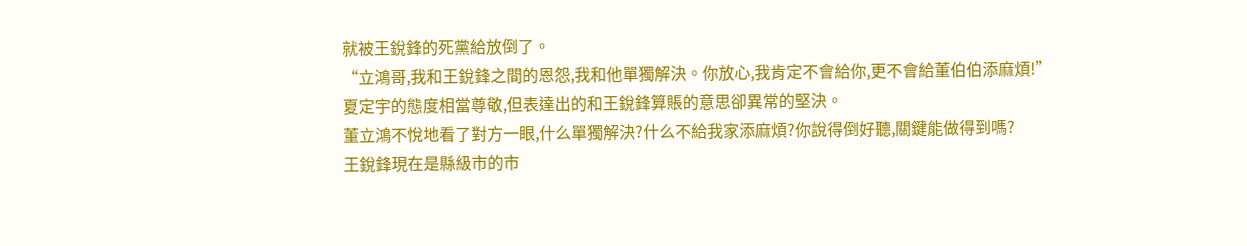就被王銳鋒的死黨給放倒了。
“立鴻哥,我和王銳鋒之間的恩怨,我和他單獨解決。你放心,我肯定不會給你,更不會給董伯伯添麻煩!”
夏定宇的態度相當尊敬,但表達出的和王銳鋒算賬的意思卻異常的堅決。
董立鴻不悅地看了對方一眼,什么單獨解決?什么不給我家添麻煩?你說得倒好聽,關鍵能做得到嗎?
王銳鋒現在是縣級市的市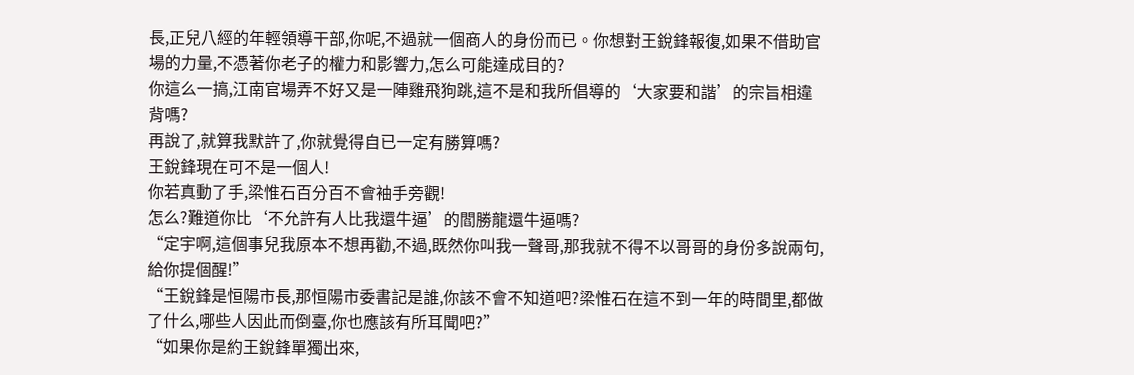長,正兒八經的年輕領導干部,你呢,不過就一個商人的身份而已。你想對王銳鋒報復,如果不借助官場的力量,不憑著你老子的權力和影響力,怎么可能達成目的?
你這么一搞,江南官場弄不好又是一陣雞飛狗跳,這不是和我所倡導的‘大家要和諧’的宗旨相違背嗎?
再說了,就算我默許了,你就覺得自已一定有勝算嗎?
王銳鋒現在可不是一個人!
你若真動了手,梁惟石百分百不會袖手旁觀!
怎么?難道你比‘不允許有人比我還牛逼’的閻勝龍還牛逼嗎?
“定宇啊,這個事兒我原本不想再勸,不過,既然你叫我一聲哥,那我就不得不以哥哥的身份多說兩句,給你提個醒!”
“王銳鋒是恒陽市長,那恒陽市委書記是誰,你該不會不知道吧?梁惟石在這不到一年的時間里,都做了什么,哪些人因此而倒臺,你也應該有所耳聞吧?”
“如果你是約王銳鋒單獨出來,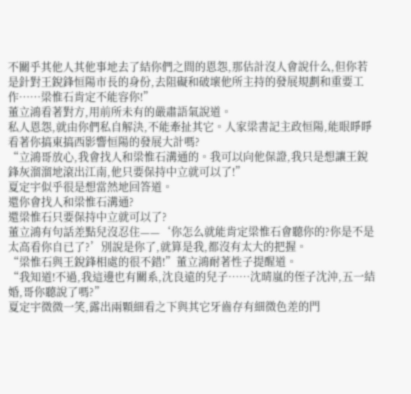不關乎其他人其他事地去了結你們之間的恩怨,那估計沒人會說什么,但你若是針對王銳鋒恒陽市長的身份,去阻礙和破壞他所主持的發展規劃和重要工作……梁惟石肯定不能容你!”
董立鴻看著對方,用前所未有的嚴肅語氣說道。
私人恩怨,就由你們私自解決,不能牽扯其它。人家梁書記主政恒陽,能眼睜睜看著你搞東搞西影響恒陽的發展大計嗎?
“立鴻哥放心,我會找人和梁惟石溝通的。我可以向他保證,我只是想讓王銳鋒灰溜溜地滾出江南,他只要保持中立就可以了!”
夏定宇似乎很是想當然地回答道。
還你會找人和梁惟石溝通?
還梁惟石只要保持中立就可以了?
董立鴻有句話差點兒沒忍住——‘你怎么就能肯定梁惟石會聽你的?你是不是太高看你自已了?’別說是你了,就算是我,都沒有太大的把握。
“梁惟石與王銳鋒相處的很不錯!”董立鴻耐著性子提醒道。
“我知道!不過,我這邊也有關系,沈良遠的兒子……沈晴嵐的侄子沈沖,五一結婚,哥你聽說了嗎?”
夏定宇微微一笑,露出兩顆細看之下與其它牙齒存有細微色差的門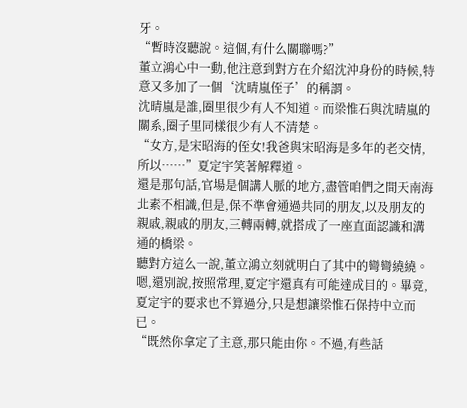牙。
“暫時沒聽說。這個,有什么關聯嗎?”
董立鴻心中一動,他注意到對方在介紹沈沖身份的時候,特意又多加了一個‘沈晴嵐侄子’的稱謂。
沈晴嵐是誰,圈里很少有人不知道。而梁惟石與沈晴嵐的關系,圈子里同樣很少有人不清楚。
“女方,是宋昭海的侄女!我爸與宋昭海是多年的老交情,所以……”夏定宇笑著解釋道。
還是那句話,官場是個講人脈的地方,盡管咱們之間天南海北素不相識,但是,保不準會通過共同的朋友,以及朋友的親戚,親戚的朋友,三轉兩轉,就搭成了一座直面認識和溝通的橋梁。
聽對方這么一說,董立鴻立刻就明白了其中的彎彎繞繞。
嗯,還別說,按照常理,夏定宇還真有可能達成目的。畢竟,夏定宇的要求也不算過分,只是想讓梁惟石保持中立而已。
“既然你拿定了主意,那只能由你。不過,有些話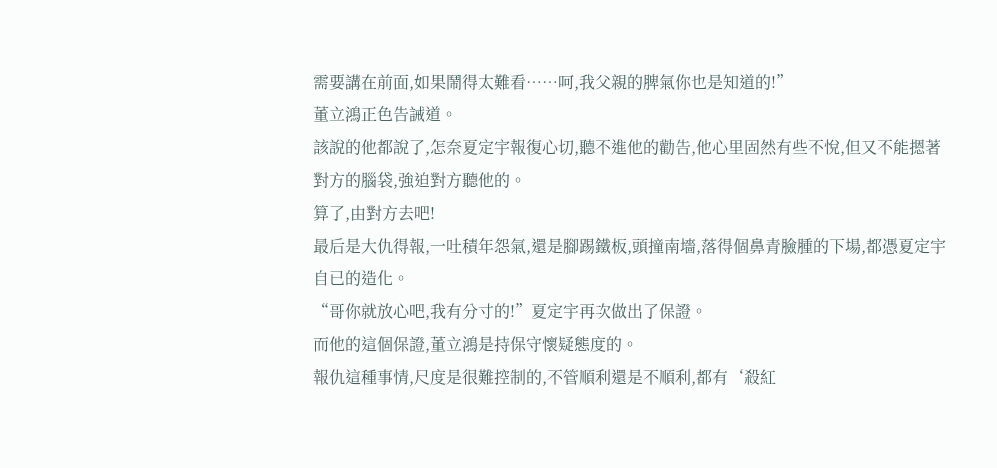需要講在前面,如果鬧得太難看……呵,我父親的脾氣你也是知道的!”
董立鴻正色告誡道。
該說的他都說了,怎奈夏定宇報復心切,聽不進他的勸告,他心里固然有些不悅,但又不能摁著對方的腦袋,強迫對方聽他的。
算了,由對方去吧!
最后是大仇得報,一吐積年怨氣,還是腳踢鐵板,頭撞南墻,落得個鼻青臉腫的下場,都憑夏定宇自已的造化。
“哥你就放心吧,我有分寸的!”夏定宇再次做出了保證。
而他的這個保證,董立鴻是持保守懷疑態度的。
報仇這種事情,尺度是很難控制的,不管順利還是不順利,都有‘殺紅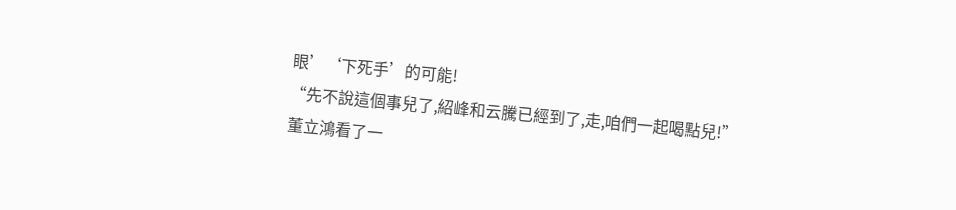眼’‘下死手’的可能!
“先不說這個事兒了,紹峰和云騰已經到了,走,咱們一起喝點兒!”
董立鴻看了一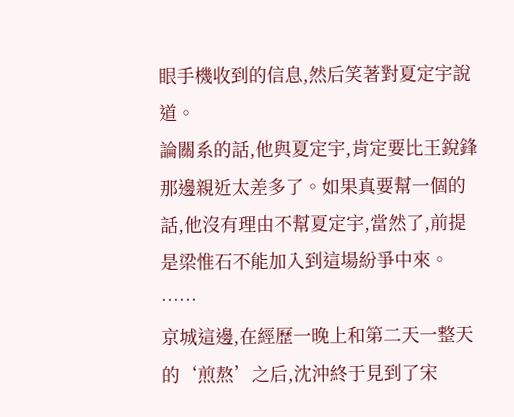眼手機收到的信息,然后笑著對夏定宇說道。
論關系的話,他與夏定宇,肯定要比王銳鋒那邊親近太差多了。如果真要幫一個的話,他沒有理由不幫夏定宇,當然了,前提是梁惟石不能加入到這場紛爭中來。
……
京城這邊,在經歷一晚上和第二天一整天的‘煎熬’之后,沈沖終于見到了宋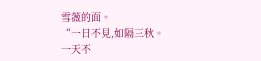雪薇的面。
“一日不見,如隔三秋。一天不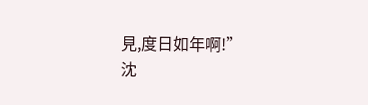見,度日如年啊!”
沈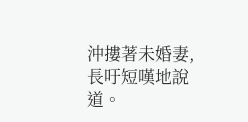沖摟著未婚妻,長吁短嘆地說道。